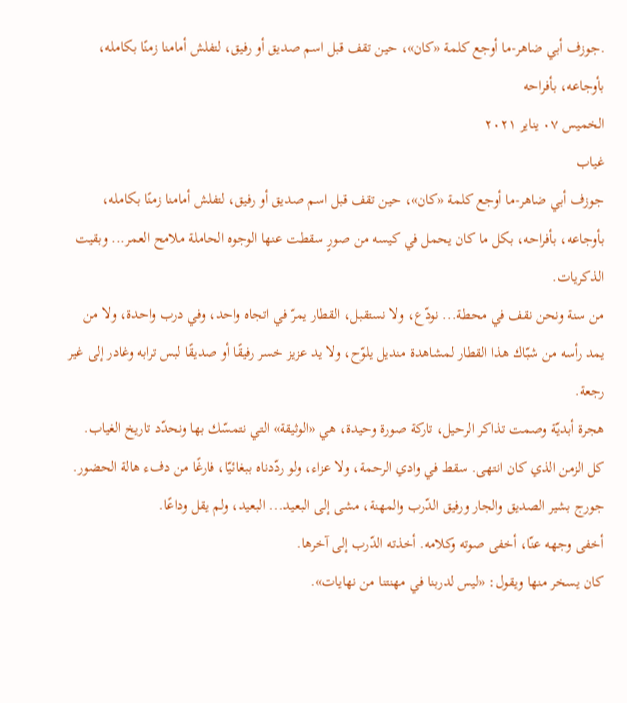.جوزف أبي ضاهر-ما أوجع كلمة «كان»، حين تقف قبل اسم صديق أو رفيق، لتفلش أمامنا زمنًا بكامله، بأوجاعه، بأفراحه
الخميس ٠٧ يناير ٢٠٢١
غياب
جوزف أبي ضاهر-ما أوجع كلمة «كان»، حين تقف قبل اسم صديق أو رفيق، لتفلش أمامنا زمنًا بكامله، بأوجاعه، بأفراحه، بكل ما كان يحمل في كيسه من صورٍ سقطت عنها الوجوه الحاملة ملامح العمر... وبقيت الذكريات.
من سنة ونحن نقف في محطة... نودّع، ولا نستقبل، القطار يمرّ في اتجاه واحد، وفي درب واحدة، ولا من يمد رأسه من شبّاك هذا القطار لمشاهدة منديل يلوّح، ولا يد عزيز خسر رفيقًا أو صديقًا لبس ترابه وغادر إلى غير رجعة.
هجرة أبديّة وصمت تذاكر الرحيل، تاركة صورة وحيدة، هي «الوثيقة» التي نتمسّك بها ونحدّد تاريخ الغياب.
كل الزمن الذي كان انتهى. سقط في وادي الرحمة، ولا عزاء، ولو ردّدناه ببغائيّا، فارغًا من دفء هالة الحضور.
جورج بشير الصديق والجار ورفيق الدّرب والمهنة، مشى إلى البعيد... البعيد، ولم يقل وداعًا.
أخفى وجهه عنّا، أخفى صوته وكلامه. أخذته الدّرب إلى آخرها.
كان يسخر منها ويقول: «ليس لدربنا في مهنتنا من نهايات».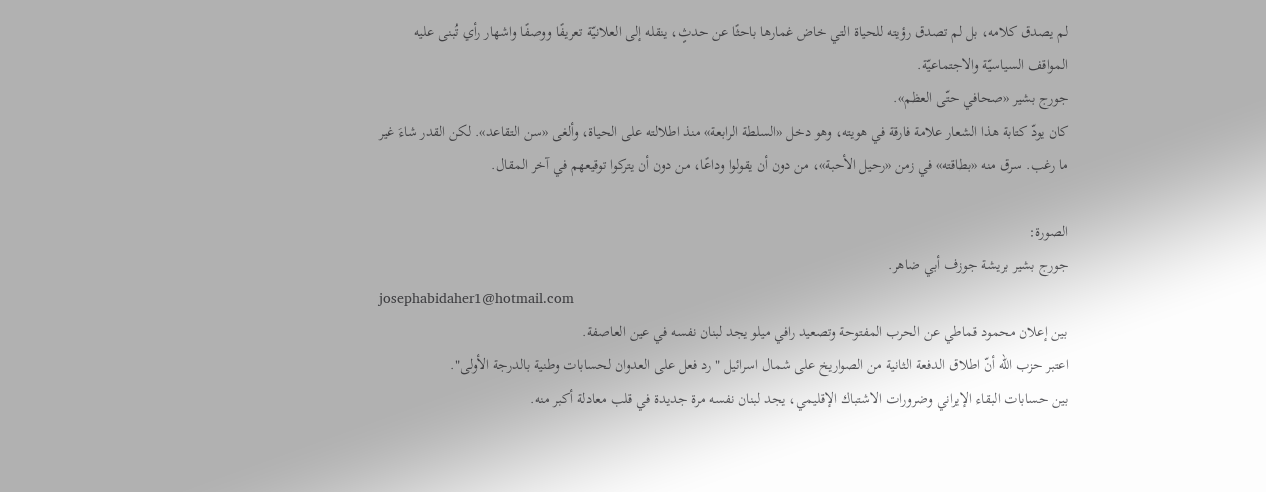لم يصدق كلامه، بل لم تصدق رؤيته للحياة التي خاض غمارها باحثًا عن حدثٍ، ينقله إلى العلانيّة تعريفًا ووصفًا واشهار رأي تُبنى عليه المواقف السياسيّة والاجتماعيّة.
جورج بشير «صحافي حتّى العظم».
كان يودّ كتابة هذا الشعار علامة فارقة في هويته، وهو دخل «السلطة الرابعة» منذ اطلالته على الحياة، وألغى «سن التقاعد». لكن القدر شاءَ غير ما رغب. سرق منه «بطاقته» في زمن «رحيل الأحبة»، من دون أن يقولوا وداعًا، من دون أن يتركوا توقيعهم في آخر المقال.

الصورة:
جورج بشير بريشة جوزف أبي ضاهر.
josephabidaher1@hotmail.com
بين إعلان محمود قماطي عن الحرب المفتوحة وتصعيد رافي ميلو يجد لبنان نفسه في عين العاصفة.
اعتبر حزب الله أنّ اطلاق الدفعة الثانية من الصواريخ على شمال اسرائيل " رد فعل على العدوان لحسابات وطنية بالدرجة الأولى".
بين حسابات البقاء الإيراني وضرورات الاشتباك الإقليمي، يجد لبنان نفسه مرة جديدة في قلب معادلة أكبر منه.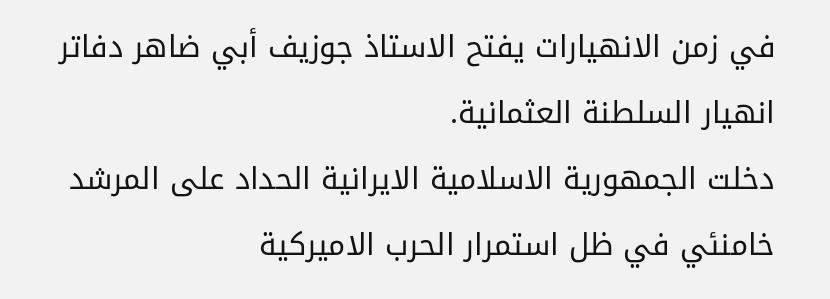في زمن الانهيارات يفتح الاستاذ جوزيف أبي ضاهر دفاتر انهيار السلطنة العثمانية.
دخلت الجمهورية الاسلامية الايرانية الحداد على المرشد خامنئي في ظل استمرار الحرب الاميركية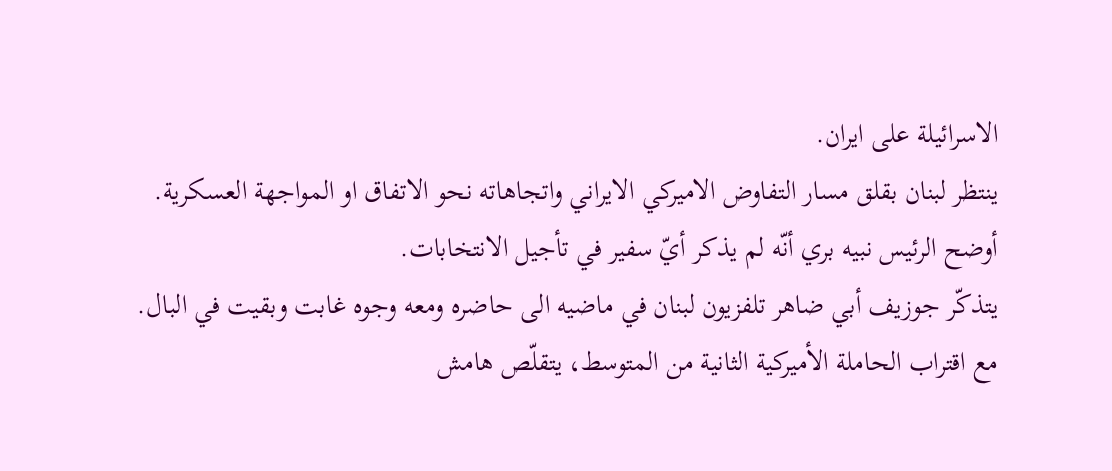الاسرائيلة على ايران.
ينتظر لبنان بقلق مسار التفاوض الاميركي الايراني واتجاهاته نحو الاتفاق او المواجهة العسكرية.
أوضح الرئيس نبيه بري أنّه لم يذكر أيّ سفير في تأجيل الانتخابات.
يتذكّر جوزيف أبي ضاهر تلفزيون لبنان في ماضيه الى حاضره ومعه وجوه غابت وبقيت في البال.
مع اقتراب الحاملة الأميركية الثانية من المتوسط، يتقلّص هامش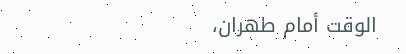الوقت أمام طهران،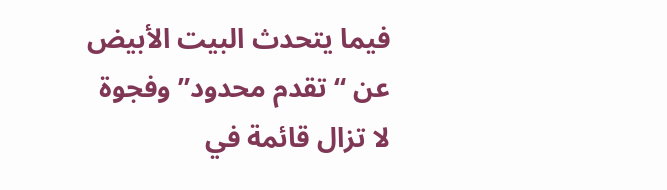فيما يتحدث البيت الأبيض عن “تقدم محدود” وفجوة لا تزال قائمة في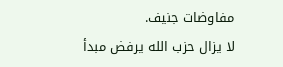مفاوضات جنيف.
لا يزال حزب الله يرفض مبدأ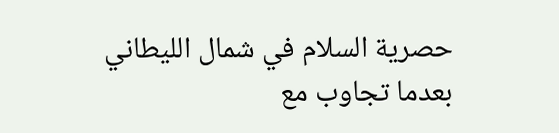حصرية السلام في شمال الليطاني بعدما تجاوب مع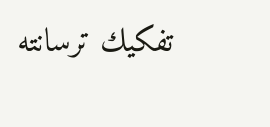تفكيك ترسانته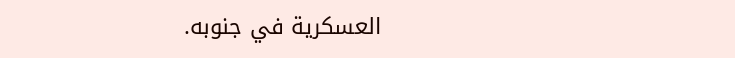العسكرية في جنوبه.